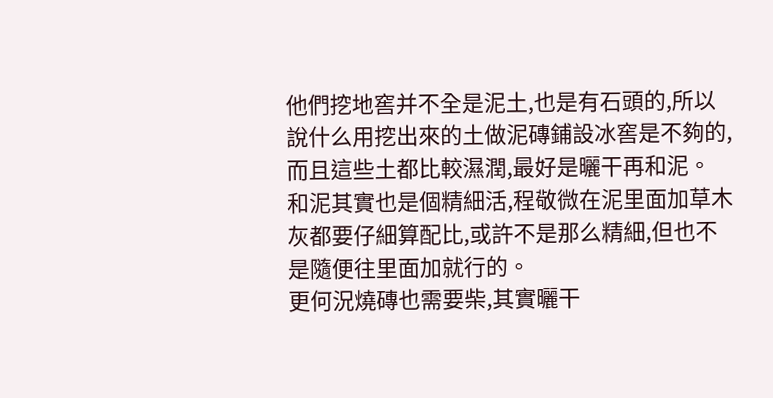他們挖地窖并不全是泥土,也是有石頭的,所以說什么用挖出來的土做泥磚鋪設冰窖是不夠的,而且這些土都比較濕潤,最好是曬干再和泥。
和泥其實也是個精細活,程敬微在泥里面加草木灰都要仔細算配比,或許不是那么精細,但也不是隨便往里面加就行的。
更何況燒磚也需要柴,其實曬干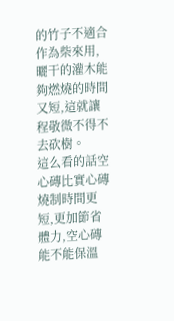的竹子不適合作為柴來用,曬干的灌木能夠燃燒的時間又短,這就讓程敬微不得不去砍樹。
這么看的話空心磚比實心磚燒制時間更短,更加節省體力,空心磚能不能保溫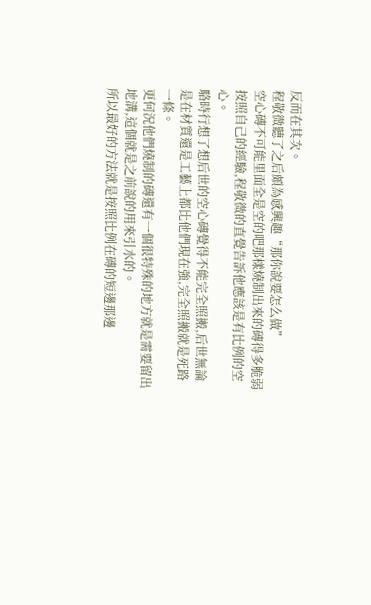反而在其次。
程敬微聽了之后頗為感興趣“那你說要怎么做”
空心磚不可能里面全是空的吧那樣燒制出來的磚得多脆弱
按照自己的經驗,程敬微的直覺告訴他應該是有比例的空心。
駱時行想了想后世的空心磚覺得不能完全照搬,后世無論是在材質還是工藝上都比他們現在強,完全照搬就是死路一條。
更何況他們燒制的磚還有一個很特殊的地方就是需要留出地溝,這個就是之前說的用來引水的。
所以最好的方法就是按照比例在磚的短邊那邊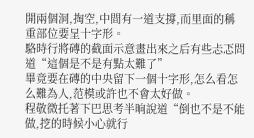開兩個洞,掏空,中間有一道支撐,而里面的稱重部位要呈十字形。
駱時行將磚的截面示意畫出來之后有些忐忑問道“這個是不是有點太難了”
畢竟要在磚的中央留下一個十字形,怎么看怎么難為人,范模或許也不會太好做。
程敬微托著下巴思考半晌說道“倒也不是不能做,挖的時候小心就行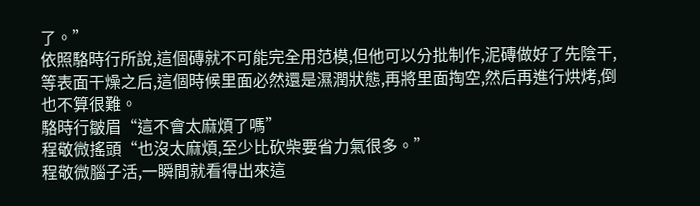了。”
依照駱時行所說,這個磚就不可能完全用范模,但他可以分批制作,泥磚做好了先陰干,等表面干燥之后,這個時候里面必然還是濕潤狀態,再將里面掏空,然后再進行烘烤,倒也不算很難。
駱時行皺眉“這不會太麻煩了嗎”
程敬微搖頭“也沒太麻煩,至少比砍柴要省力氣很多。”
程敬微腦子活,一瞬間就看得出來這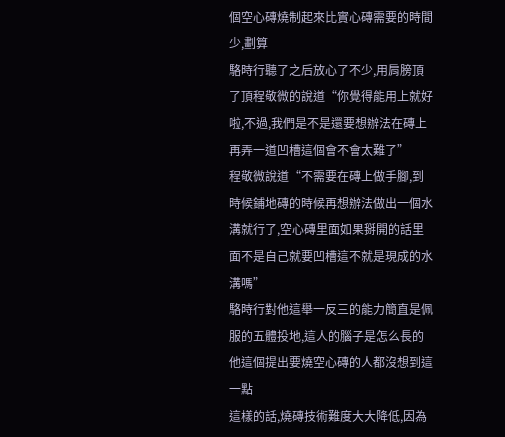個空心磚燒制起來比實心磚需要的時間少,劃算
駱時行聽了之后放心了不少,用肩膀頂了頂程敬微的說道“你覺得能用上就好啦,不過,我們是不是還要想辦法在磚上再弄一道凹槽這個會不會太難了”
程敬微說道“不需要在磚上做手腳,到時候鋪地磚的時候再想辦法做出一個水溝就行了,空心磚里面如果掰開的話里面不是自己就要凹槽這不就是現成的水溝嗎”
駱時行對他這舉一反三的能力簡直是佩服的五體投地,這人的腦子是怎么長的他這個提出要燒空心磚的人都沒想到這一點
這樣的話,燒磚技術難度大大降低,因為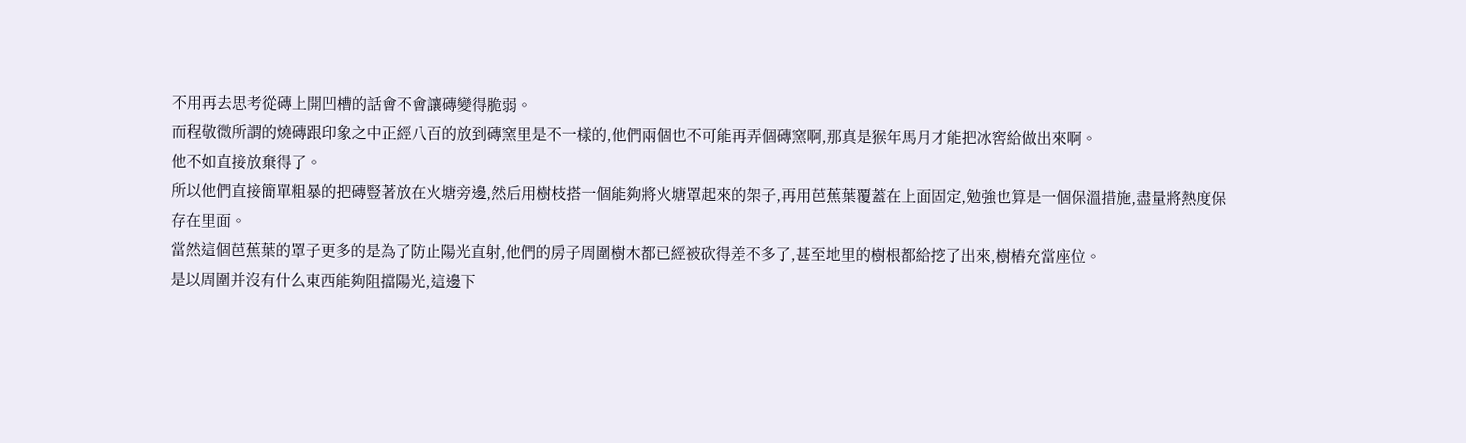不用再去思考從磚上開凹槽的話會不會讓磚變得脆弱。
而程敬微所謂的燒磚跟印象之中正經八百的放到磚窯里是不一樣的,他們兩個也不可能再弄個磚窯啊,那真是猴年馬月才能把冰窖給做出來啊。
他不如直接放棄得了。
所以他們直接簡單粗暴的把磚豎著放在火塘旁邊,然后用樹枝搭一個能夠將火塘罩起來的架子,再用芭蕉葉覆蓋在上面固定,勉強也算是一個保溫措施,盡量將熱度保存在里面。
當然這個芭蕉葉的罩子更多的是為了防止陽光直射,他們的房子周圍樹木都已經被砍得差不多了,甚至地里的樹根都給挖了出來,樹樁充當座位。
是以周圍并沒有什么東西能夠阻擋陽光,這邊下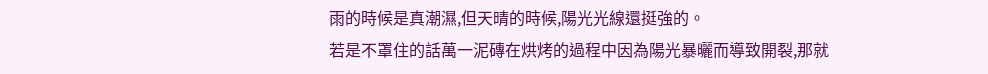雨的時候是真潮濕,但天晴的時候,陽光光線還挺強的。
若是不罩住的話萬一泥磚在烘烤的過程中因為陽光暴曬而導致開裂,那就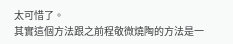太可惜了。
其實這個方法跟之前程敬微燒陶的方法是一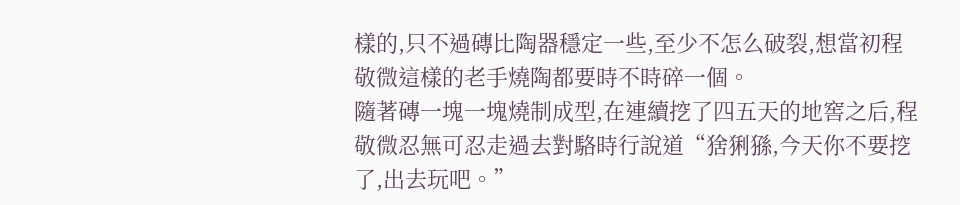樣的,只不過磚比陶器穩定一些,至少不怎么破裂,想當初程敬微這樣的老手燒陶都要時不時碎一個。
隨著磚一塊一塊燒制成型,在連續挖了四五天的地窖之后,程敬微忍無可忍走過去對駱時行說道“猞猁猻,今天你不要挖了,出去玩吧。”